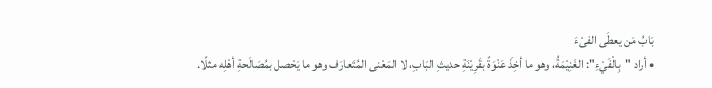بَابُ مَن يعطَى الفىْءَ
• أراد "بِالْفَيْءِ": الغَنِيْمَةُ، وهو ما أخِذَ عَنْوَةً بقَرِيْنَةِ حديثِ البَابِ، لا المَعْنى المُتَعارَف وهو ما يَحْصل بمُصَالَحةِ أهْلِه مثلًا.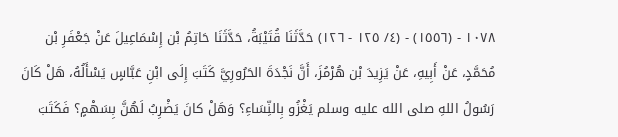١٠٧٨ - (١٥٥٦) - (٤/ ١٢٥ - ١٢٦) حَدَّثَنَا قُتَيْبَةُ، حَدَّثَنَا حَاتِمُ بْن إِسْمَاعِيلَ عَنْ جَعْفَرِ بْن مُحَمَّدٍ، عَنْ أَبِيهِ، عَنْ يَزِيدَ بْن هُرْمُزَ، أَنَّ نَجْدَةَ الحَرُورِيَّ كَتَبَ إِلَى ابْنِ عَبَّاسٍ يَسْأَلُهُ، هَلْ كَانَ رَسُولُ اللهِ صلى الله عليه وسلم يَغْزُو بِالنِّسَاءِ؟ وَهَلْ كانَ يَضْرِبُ لَهُنَّ بِسَهْمٍ؟ فَكَتَبَ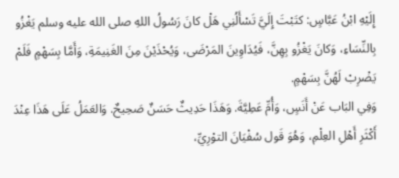إِلَيْهِ ابْنُ عَبَّاسٍ: كتَبْتَ إِلَيَّ تَسْأَلُنِي هَلْ كانَ رَسُولُ اللهِ صلى الله عليه وسلم يَغْزُو بِالنِّسَاءِ، وَكانَ يَغْزُو بِهِنَّ، فَيُدَاوِينَ المَرْضَى، وَيُحْذَيْنَ مِنَ الغَنِيمَةِ، وَأَمَّا بِسَهْمٍ فَلَمْ يَضْرِبْ لَهُنَّ بِسَهْمٍ.
وَفِي البَاب عَنْ أَنَسٍ، وَأُمِّ عَطِيَّةَ. وَهَذَا حَدِيثٌ حَسَنٌ صَحِيحٌ. وَالعَمَلُ عَلَى هَذَا عِنْدَ أَكْثَرِ أَهْلِ العِلْمِ، وَهُوَ قَول سُفْيَانَ التوْرِيِّ،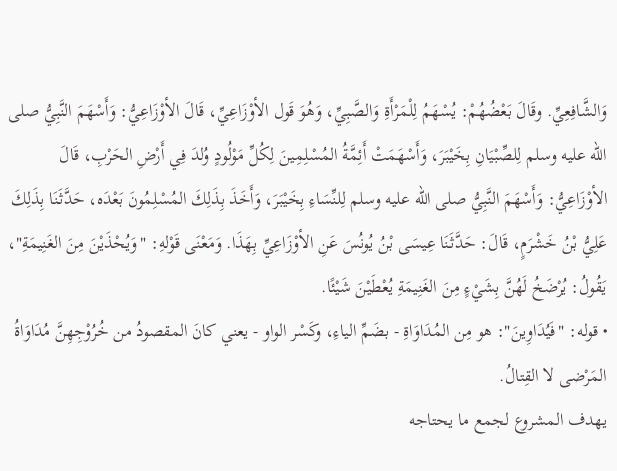وَالشَّافِعِيِّ. وقَالَ بَعْضُهُمْ: يُسْهَمُ لِلْمَرْأَةِ وَالصَّبِيِّ، وَهُوَ قَول الأوْزَاعِيِّ، قَالَ الأوْزَاعِيُّ: وَأَسْهَمَ النَّبِيُّ صلى الله عليه وسلم لِلصِّبْيَانِ بِخَيْبَرَ، وَأَسْهَمَتْ أَئِمَّةُ المُسْلِمِينَ لِكُلِّ مَوْلُودٍ وُلدَ فِي أَرْضِ الحَرْبِ، قَالَ الأوْزَاعِيُّ: وَأَسْهَمَ النَّبِيُّ صلى الله عليه وسلم لِلنِّسَاءِ بِخَيْبَرَ، وَأَخَذَ بِذَلِكَ المُسْلِمُونَ بَعْدَه، حَدَّثَنَا بِذَلِكَ عَلِيُّ بْنُ خَشْرَمٍ، قَالَ: حَدَّثَنَا عِيسَى بْنُ يُونُسَ عَنِ الأوْزَاعِيِّ بِهَذَا. وَمَعْنَى قَوْلهِ: "وَيُحْذَيْنَ مِنَ الغَنِيمَةِ"، يَقُولُ: يُرْضَخُ لَهُنَّ بِشَيْءٍ مِنَ الغَنِيمَةِ يُعْطَيْنَ شَيْئًا.
• قوله: "فَيُدَاوِينَ": هو مِن المُدَاوَاةِ - بضَمِّ الياءِ، وكَسْر الواو - يعني كانَ المقصودُ من خُرُوْجِهِنَّ مُدَاوَاةُ المَرْضى لا القِتالُ.
يهدف المشروع لجمع ما يحتاجه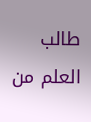طالب العلم من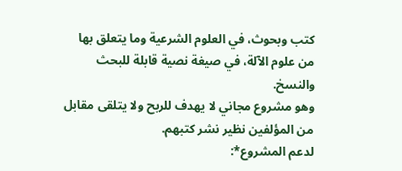كتب وبحوث، في العلوم الشرعية وما يتعلق بها من علوم الآلة، في صيغة نصية قابلة للبحث والنسخ.
وهو مشروع مجاني لا يهدف للربح ولا يتلقى مقابل من المؤلفين نظير نشر كتبهم.
لدعم المشروع*: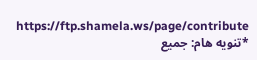https://ftp.shamela.ws/page/contribute
*تنويه هام: جميع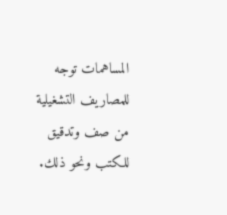المساهمات توجه للمصاريف التشغيلية من صف وتدقيق للكتب ونحو ذلك.